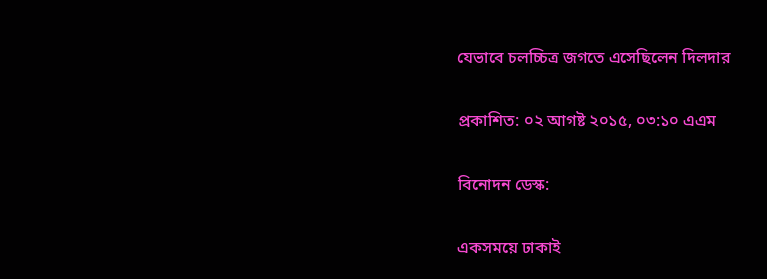যেভাবে চলচ্চিত্র জগতে এসেছিলেন দিলদার

প্রকাশিত: ০২ আগষ্ট ২০১৫, ০৩:১০ এএম

বিনোদন ডেস্ক:

একসময়ে ঢাকাই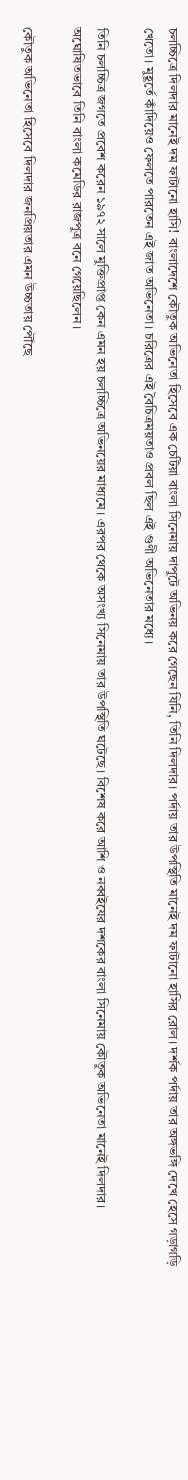চলচ্চিত্রে দিলদার মানেই দম ফাটানো হাসি! বাংলাদেশে কৌতুক অভিনেতা হিসেবে এক চেটিয়া বাংলা সিনেমায় দাপুটে অভিনয় করে গেছেন যিনি, তিনি দিলদার। পর্দায় তার উপস্থিতি মানেই দম ফাটানো হাসির রোল। দর্শক পর্দায় তার অঙ্গভঙ্গি দেখে হেসে গড়াগড়ি খেতো। মুহূর্তে কাঁদিয়েও ফেলতে পারতেন এই জাত অভিনেতা। চরিত্রের এই বৈচিত্রময়তাও প্রবল ছিল এই গুণী অভিনেতার মধ্যে।

তিনি চলচ্চিত্র জগতে প্রবেশ করেন ১৯৭২ সালে মুক্তিপ্রাপ্ত কেন এমন হয় চলচ্চিত্রে অভিনয়ের মাধ্যমে। এরপর থেকে অসংখ্য সিনেমায় তার উপস্থিতি ঘটেছে। বিশেষ করে আশি ও নব্বইযের দশকের বাংলা সিনেমায় কৌতুক অভিনেতা মানেই দিলদার। অঘোষিতভাবে তিনি বাংলা কমেডির রাজপুত্র বনে গেয়েছিলেন।

কৌতুক অভিনেতা হিসেবে দিলদার জনপ্রিয়তার এমন উচ্চতায় পৌঁছে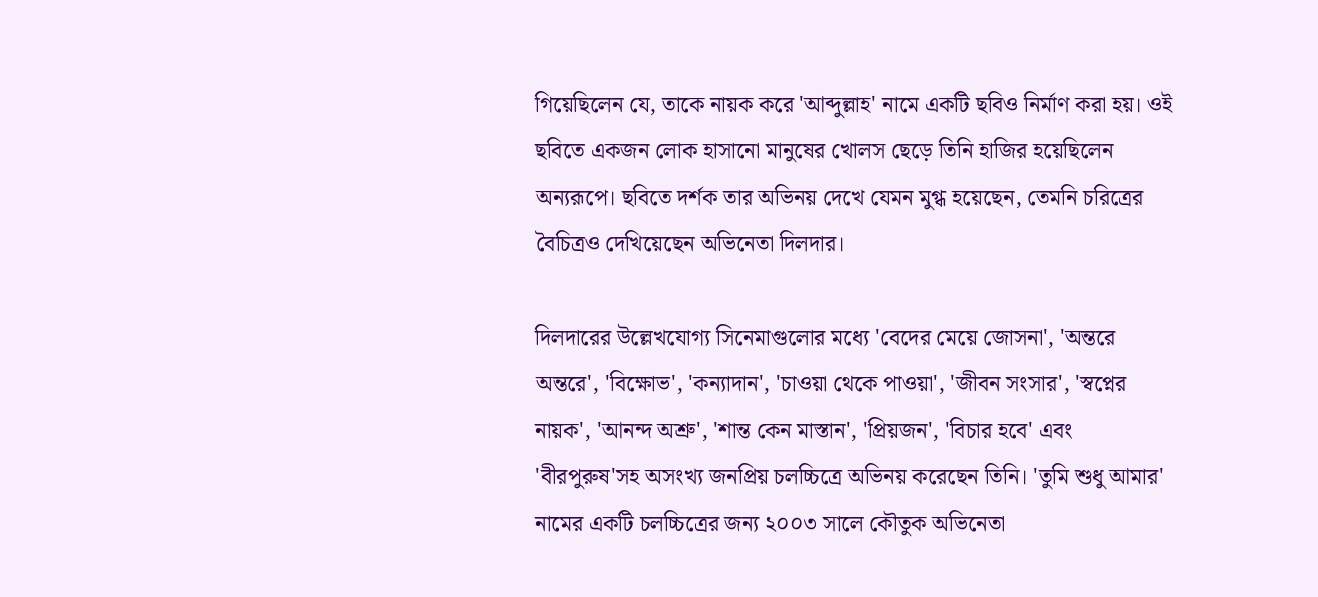গিয়েছিলেন যে, তাকে নায়ক করে 'আব্দুল্লাহ' নামে একটি ছবিও নির্মাণ করা হয়। ওই ছবিতে একজন লোক হাসানো মানুষের খোলস ছেড়ে তিনি হাজির হয়েছিলেন অন্যরূপে। ছবিতে দর্শক তার অভিনয় দেখে যেমন মুগ্ধ হয়েছেন, তেমনি চরিত্রের বৈচিত্রও দেখিয়েছেন অভিনেতা দিলদার।

দিলদারের উল্লেখযোগ্য সিনেমাগুলোর মধ্যে 'বেদের মেয়ে জোসনা', 'অন্তরে অন্তরে', 'বিক্ষোভ', 'কন্যাদান', 'চাওয়া থেকে পাওয়া', 'জীবন সংসার', 'স্বপ্নের নায়ক', 'আনন্দ অশ্রু', 'শান্ত কেন মাস্তান', 'প্রিয়জন', 'বিচার হবে' এবং 'বীরপুরুষ'সহ অসংখ্য জনপ্রিয় চলচ্চিত্রে অভিনয় করেছেন তিনি। 'তুমি শুধু আমার' নামের একটি চলচ্চিত্রের জন্য ২০০৩ সালে কৌতুক অভিনেতা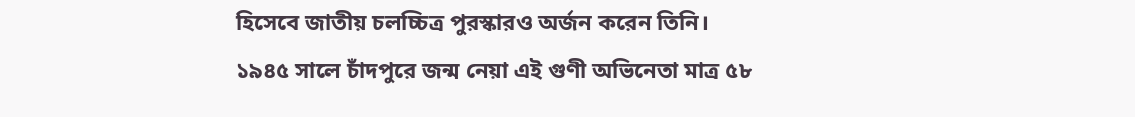হিসেবে জাতীয় চলচ্চিত্র পুরস্কারও অর্জন করেন তিনি।
১৯৪৫ সালে চাঁদপুরে জন্ম নেয়া এই গুণী অভিনেতা মাত্র ৫৮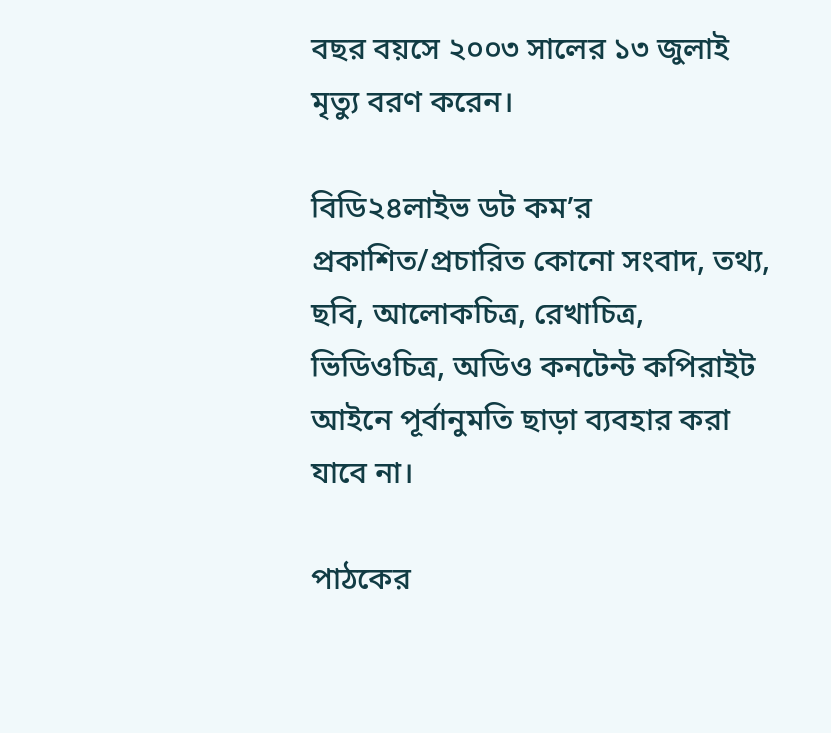বছর বয়সে ২০০৩ সালের ১৩ জুলাই মৃত্যু বরণ করেন।

বিডি২৪লাইভ ডট কম’র প্রকাশিত/প্রচারিত কোনো সংবাদ, তথ্য, ছবি, আলোকচিত্র, রেখাচিত্র, ভিডিওচিত্র, অডিও কনটেন্ট কপিরাইট আইনে পূর্বানুমতি ছাড়া ব্যবহার করা যাবে না।

পাঠকের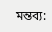মন্তব্য: